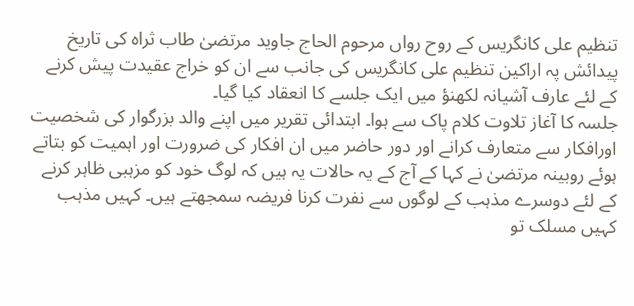تنظیم علی کانگریس کے روح رواں مرحوم الحاج جاوید مرتضیٰ طاب ثراہ کی تاریخ پیدائش پہ اراکین تنظیم علی کانگریس کی جانب سے ان کو خراج عقیدت پیش کرنے کے لئے عارف آشیانہ لکھنؤ میں ایک جلسے کا انعقاد کیا گیا۔
جلسہ کا آغاز تلاوت کلام پاک سے ہوا۔ ابتدائی تقریر میں اپنے والد بزرگوار کی شخصیت اورافکار سے متعارف کرانے اور دور حاضر میں ان افکار کی ضرورت اور اہمیت کو بتاتے ہوئے روبینہ مرتضیٰ نے کہا کے آج کے یہ حالات یہ ہیں کہ لوگ خود کو مزہبی ظاہر کرنے کے لئے دوسرے مذہب کے لوگوں سے نفرت کرنا فریضہ سمجھتے ہیں۔ کہیں مذہب کہیں مسلک تو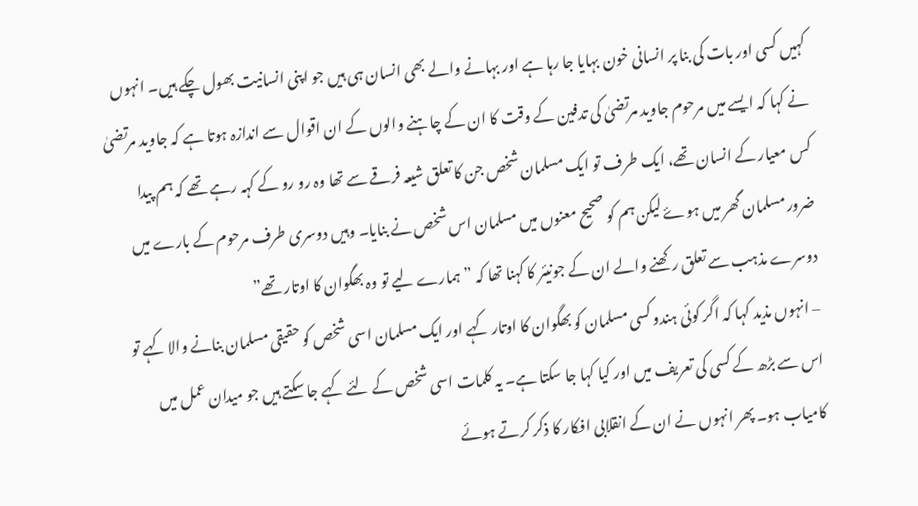کہیں کسی اور بات کی بنا پر انسانی خون بہایا جا رہا ہے اور بہانے والے بھی انسان ہی ہیں جو اپنی انسانیت بھول چکے ہیں۔ انہوں نے کہا کہ ایسے میں مرحوم جاوید مرتضیٰ کی تدفین کے وقت کا ان کے چاہنے والوں کے ان اقوال سے اندازہ ہوتا ہے کہ جاوید مرتضیٰ کس معیار کے انسان تھے، ایک طرف تو ایک مسلمان شخص جن کا تعلق شیعہ فرقے سے تھا وہ رو رو کے کہہ رہے تھے کہ ہم پیدا ضرور مسلمان گھر میں ہوۓ لیکن ہم کو صحیح معنوں میں مسلمان اس شخص نے بنایا۔ وہیں دوسری طرف مرحوم کے بارے میں دوسرے مذہب سے تعلق رکھنے والے ان کے جونیئر کا کہنا تھا کہ ” ہمارے لیے تو وہ بھگوان کا اوتار تھے”
– انہوں مذید کہا کہ اگر کوئی ہندو کسی مسلمان کو بھگوان کا اوتار کہے اور ایک مسلمان اسی شخص کو حقیقی مسلمان بنانے والا کہے تو اس سے بڑھ کے کسی کی تعریف میں اور کیا کہا جا سکتا ہے۔ یہ کلمات اسی شخص کے لئے کہے جا سکتے ہیں جو میدان عمل میں کامیاب ہو۔ پھر انہوں نے ان کے انقلابی افکار کا ذکر کرتے ہوئے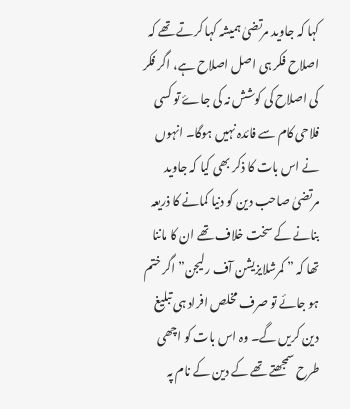کہا کہ جاوید مرتضیٰ ہمیشہ کہا کرتے تھے کہ اصلاح فکر ہی اصل اصلاح ہے، اگر فکر کی اصلاح کی کوشش نہ کی جاۓ تو کسی فلاحی کام سے فائدہ نہیں ہوگا۔ انہوں نے اس بات کا ذکر بھی کیا کہ جاوید مرتضیٰ صاحب دین کو دنیا کمانے کا ذریعہ بنانے کے سخت خلاف تھے ان کا ماننا تھا کہ ” کمرشلایزیشن آف رلیجن” اگر ختم ہو جائے تو صرف مخلص افراد ہی تبلیغ دین کریں گے۔ وہ اس بات کو اچھی طرح سمجھتے تھے کے دین کے نام پہ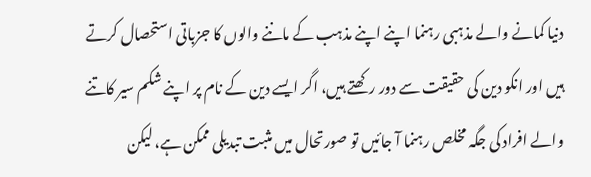دنیا کمانے والے مذہبی رہنما اپنے اپنے مذہب کے ماننے والوں کا جزباتی استحصال کرتے ہیں اور انکو دین کی حقیقت سے دور رکھتے ہیں، اگر ایسے دین کے نام پر اپنے شکم سیر کاتنے والے افراد کی جگہ مخلص رہنما آ جائیں تو صورتحال میں مثبت تبدیلی ممکن ہے، لیکن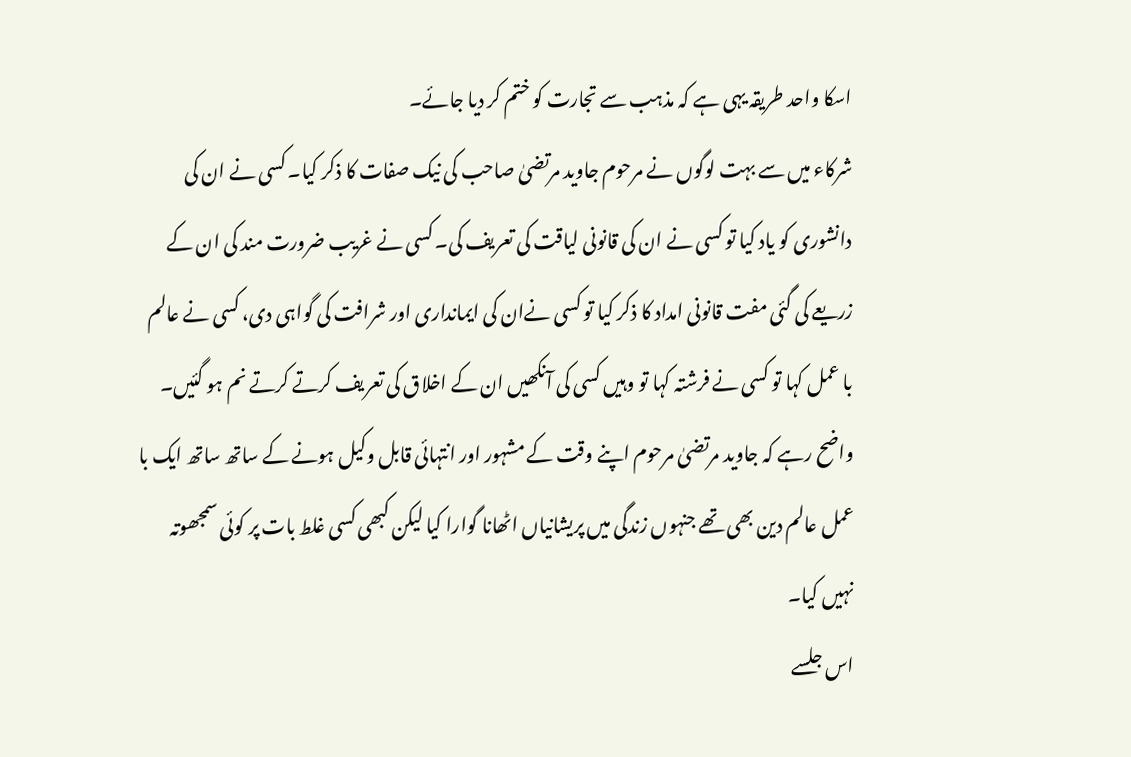اسکا واحد طریقہ یہی ہے کہ مذہب سے تجارت کو ختم کر دیا جائے۔
شرکاء میں سے بہت لوگوں نے مرحوم جاوید مرتضیٰ صاحب کی نیک صفات کا ذکر کیا۔ کسی نے ان کی دانشوری کو یاد کیا تو کسی نے ان کی قانونی لیاقت کی تعریف کی۔ کسی نے غریب ضرورت مند کی ان کے زریعے کی گئی مفت قانونی امداد کا ذکر کیا تو کسی نےان کی ایمانداری اور شرافت کی گواہی دی، کسی نے عالم با عمل کہا تو کسی نے فرشتہ کہا تو وہیں کسی کی آنکھیں ان کے اخلاق کی تعریف کرتے کرتے نم ہو گئیں۔
واضح رہے کہ جاوید مرتضیٰ مرحوم اپنے وقت کے مشہور اور انتہائی قابل وکیل ہونے کے ساتھ ساتھ ایک با عمل عالم دین بھی تھے جنہوں زندگی میں پریشانیاں اٹھانا گوارا کیا لیکن کبھی کسی غلط بات پر کوئی سمجھوتہ نہیں کیا۔
اس جلسے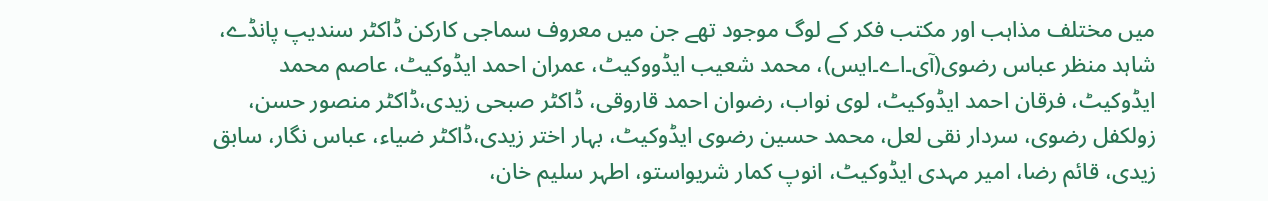میں مختلف مذاہب اور مکتب فکر کے لوگ موجود تھے جن میں معروف سماجی کارکن ڈاکٹر سندیپ پانڈے، شاہد منظر عباس رضوی(آی۔اے۔ایس)، محمد شعیب ایڈووکیٹ، عمران احمد ایڈوکیٹ، عاصم محمد ایڈوکیٹ، فرقان احمد ایڈوکیٹ، لوی نواب، رضوان احمد قاروقی، ڈاکٹر صبحی زیدی،ڈاکٹر منصور حسن، زولکفل رضوی، سردار نقی لعل، محمد حسین رضوی ایڈوکیٹ، بہار اختر زیدی،ڈاکٹر ضیاء، عباس نگار، سابق زیدی، قائم رضا، امیر مہدی ایڈوکیٹ، انوپ کمار شریواستو، اطہر سلیم خان،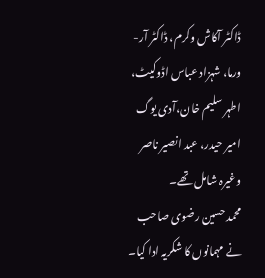ڈاکٹر آکاش وکرم، ڈاکٹر آر- ورما، شہزاد عباس اڈوکیٹ، اطہر سلیم خان،آدی یوگ امیر حیدر، عبد انصیر ناصر وغیرہ شامل تھے۔
محمد حسین رضوی صاحب نے مہمانوں کا شکریہ ادا کیا۔